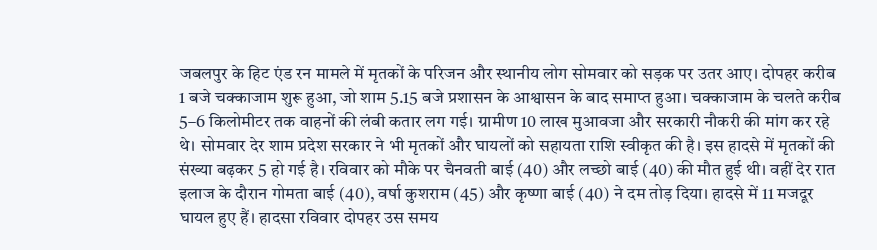जबलपुर के हिट एंड रन मामले में मृतकों के परिजन और स्थानीय लोग सोमवार को सड़क पर उतर आए। दोपहर करीब 1 बजे चक्काजाम शुरू हुआ, जो शाम 5.15 बजे प्रशासन के आश्वासन के बाद समाप्त हुआ। चक्काजाम के चलते करीब 5–6 किलोमीटर तक वाहनों की लंबी कतार लग गई। ग्रामीण 10 लाख मुआवजा और सरकारी नौकरी की मांग कर रहे थे। सोमवार देर शाम प्रदेश सरकार ने भी मृतकों और घायलों को सहायता राशि स्वीकृत की है। इस हादसे में मृतकों की संख्या बढ़कर 5 हो गई है। रविवार को मौके पर चैनवती बाई (40) और लच्छो बाई (40) की मौत हुई थी। वहीं देर रात इलाज के दौरान गोमता बाई (40), वर्षा कुशराम (45) और कृष्णा बाई (40) ने दम तोड़ दिया। हादसे में 11 मजदूर घायल हुए हैं। हादसा रविवार दोपहर उस समय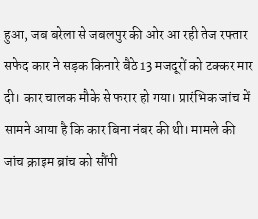हुआ, जब बरेला से जबलपुर की ओर आ रही तेज रफ्तार सफेद कार ने सड़क किनारे बैठे 13 मजदूरों को टक्कर मार दी। कार चालक मौके से फरार हो गया। प्रारंभिक जांच में सामने आया है कि कार बिना नंबर की थी। मामले की जांच क्राइम ब्रांच को सौंपी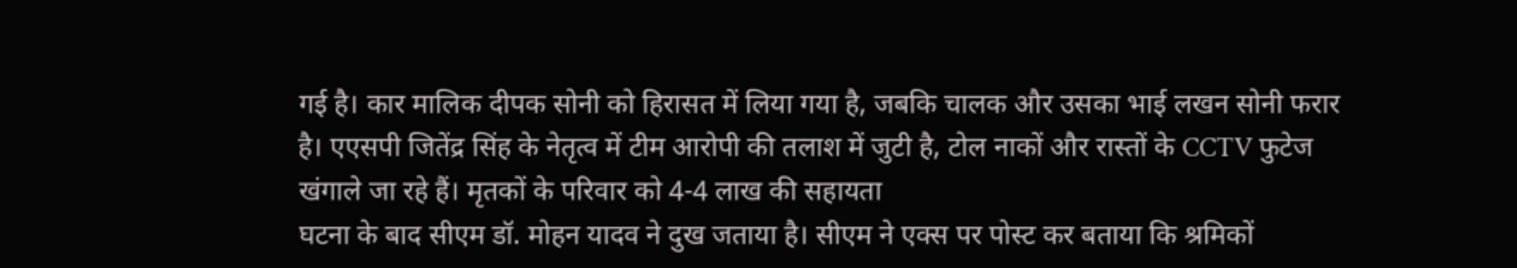गई है। कार मालिक दीपक सोनी को हिरासत में लिया गया है, जबकि चालक और उसका भाई लखन सोनी फरार है। एएसपी जितेंद्र सिंह के नेतृत्व में टीम आरोपी की तलाश में जुटी है, टोल नाकों और रास्तों के CCTV फुटेज खंगाले जा रहे हैं। मृतकों के परिवार को 4-4 लाख की सहायता
घटना के बाद सीएम डॉ. मोहन यादव ने दुख जताया है। सीएम ने एक्स पर पोस्ट कर बताया कि श्रमिकों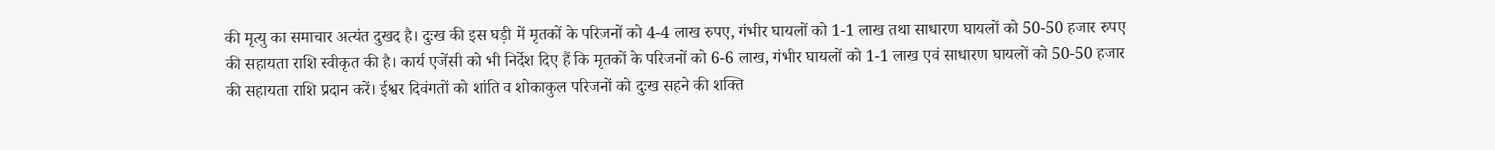की मृत्यु का समाचार अत्यंत दुखद है। दुःख की इस घड़ी में मृतकों के परिजनों को 4-4 लाख रुपए, गंभीर घायलों को 1-1 लाख तथा साधारण घायलों को 50-50 हजार रुपए की सहायता राशि स्वीकृत की है। कार्य एजेंसी को भी निर्देश दिए हैं कि मृतकों के परिजनों को 6-6 लाख, गंभीर घायलों को 1-1 लाख एवं साधारण घायलों को 50-50 हजार की सहायता राशि प्रदान करें। ईश्वर दिवंगतों को शांति व शोकाकुल परिजनों को दुःख सहने की शक्ति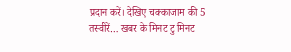प्रदान करें। देखिए चक्काजाम की 5 तस्वीरें… खबर के मिनट टु मिनट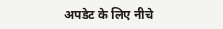अपडेट के लिए नीचे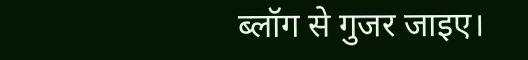ब्लॉग से गुजर जाइए।